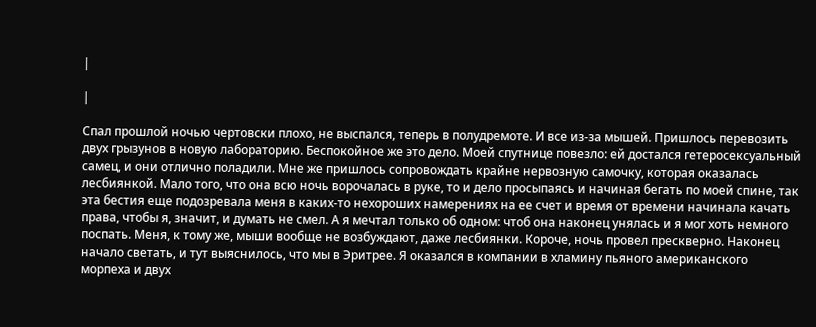|

|

Спал прошлой ночью чертовски плохо, не выспался, теперь в полудремоте. И все из-за мышей. Пришлось перевозить двух грызунов в новую лабораторию. Беспокойное же это дело. Моей спутнице повезло: ей достался гетеросексуальный самец, и они отлично поладили. Мне же пришлось сопровождать крайне нервозную самочку, которая оказалась лесбиянкой. Мало того, что она всю ночь ворочалась в руке, то и дело просыпаясь и начиная бегать по моей спине, так эта бестия еще подозревала меня в каких-то нехороших намерениях на ее счет и время от времени начинала качать права, чтобы я, значит, и думать не смел. А я мечтал только об одном: чтоб она наконец унялась и я мог хоть немного поспать. Меня, к тому же, мыши вообще не возбуждают, даже лесбиянки. Короче, ночь провел прескверно. Наконец начало светать, и тут выяснилось, что мы в Эритрее. Я оказался в компании в хламину пьяного американского морпеха и двух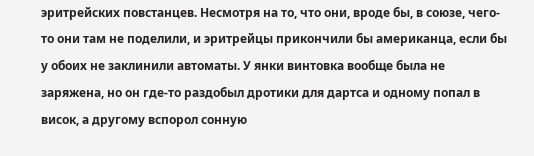эритрейских повстанцев. Несмотря на то, что они, вроде бы, в союзе, чего-то они там не поделили, и эритрейцы прикончили бы американца, если бы у обоих не заклинили автоматы. У янки винтовка вообще была не заряжена, но он где-то раздобыл дротики для дартса и одному попал в висок, а другому вспорол сонную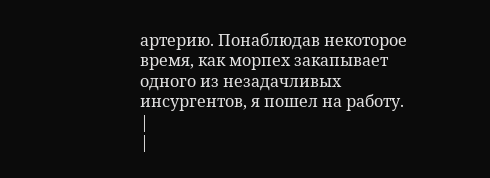артерию. Понаблюдав некоторое время, как морпех закапывает одного из незадачливых инсургентов, я пошел на работу.
|
|